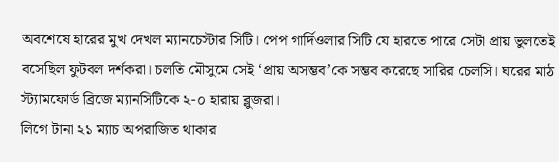অবশেষে হারের মুখ দেখল ম্যানচেস্টার সিটি। পেপ গার্দিওলার সিটি যে হারতে পারে সেটা প্রায় ভুলতেই বসেছিল ফুটবল দর্শকরা। চলতি মৌসুমে সেই ‘প্রায় অসম্ভব’কে সম্ভব করেছে সারির চেলসি। ঘরের মাঠ স্ট্যামফোর্ড ব্রিজে ম্যানসিটিকে ২-০ হারায় ব্লুজরা।
লিগে টানা ২১ ম্যাচ অপরাজিত থাকার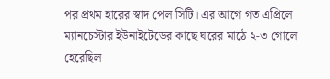পর প্রথম হারের স্বাদ পেল সিটি। এর আগে গত এপ্রিলে ম্যানচেস্টার ইউনাইটেডের কাছে ঘরের মাঠে ২-৩ গোলে হেরেছিল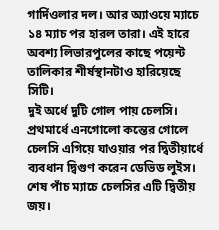গার্দিওলার দল। আর অ্যাওয়ে ম্যাচে ১৪ ম্যাচ পর হারল তারা। এই হারে অবশ্য লিভারপুলের কাছে পয়েন্ট তালিকার শীর্ষস্থানটাও হারিয়েছে সিটি।
দুই অর্ধে দুটি গোল পায় চেলসি। প্রথমার্ধে এনগোলো কন্তের গোলে চেলসি এগিয়ে যাওয়ার পর দ্বিতীয়ার্ধে ব্যবধান দ্বিগুণ করেন ডেভিড লুইস। শেষ পাঁচ ম্যাচে চেলসির এটি দ্বিতীয় জয়।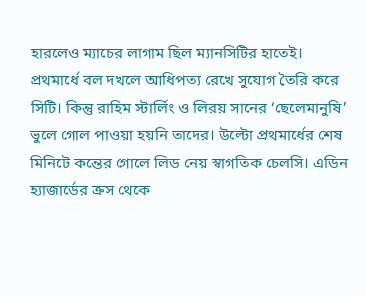হারলেও ম্যাচের লাগাম ছিল ম্যানসিটির হাতেই। প্রথমার্ধে বল দখলে আধিপত্য রেখে সুযোগ তৈরি করে সিটি। কিন্তু রাহিম স্টার্লিং ও লিরয় সানের ‘ছেলেমানুষি’ ভুলে গোল পাওয়া হয়নি তাদের। উল্টো প্রথমার্ধের শেষ মিনিটে কন্তের গোলে লিড নেয় স্বাগতিক চেলসি। এডিন হ্যাজার্ডের ক্রস থেকে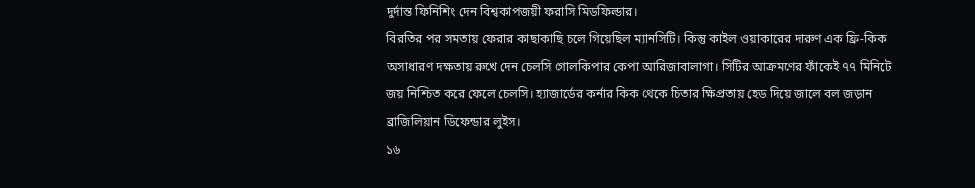দুর্দান্ত ফিনিশিং দেন বিশ্বকাপজয়ী ফরাসি মিডফিল্ডার।
বিরতির পর সমতায় ফেরার কাছাকাছি চলে গিয়েছিল ম্যানসিটি। কিন্তু কাইল ওয়াকারের দারুণ এক ফ্রি-কিক অসাধারণ দক্ষতায় রুখে দেন চেলসি গোলকিপার কেপা আরিজাবালাগা। সিটির আক্রমণের ফাঁকেই ৭৭ মিনিটে জয় নিশ্চিত করে ফেলে চেলসি। হ্যাজার্ডের কর্নার কিক থেকে চিতার ক্ষিপ্রতায় হেড দিয়ে জালে বল জড়ান ব্রাজিলিয়ান ডিফেন্ডার লুইস।
১৬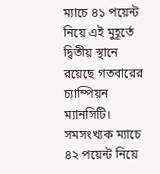ম্যাচে ৪১ পয়েন্ট নিয়ে এই মুহূর্তে দ্বিতীয় স্থানে রয়েছে গতবারের চ্যাম্পিয়ন ম্যানসিটি। সমসংখ্যক ম্যাচে ৪২ পয়েন্ট নিয়ে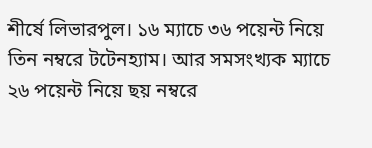শীর্ষে লিভারপুল। ১৬ ম্যাচে ৩৬ পয়েন্ট নিয়ে তিন নম্বরে টটেনহ্যাম। আর সমসংখ্যক ম্যাচে ২৬ পয়েন্ট নিয়ে ছয় নম্বরে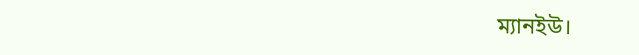ম্যানইউ।